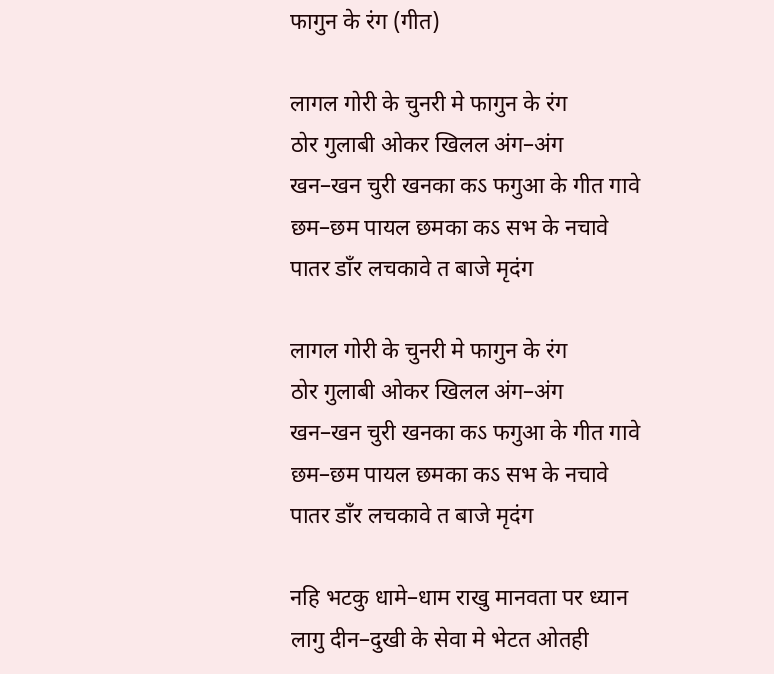फागुन के रंग (गीत)

लागल गोरी के चुनरी मे फागुन के रंग
ठोर गुलाबी ओकर खिलल अंग–अंग
खन–खन चुरी खनका कऽ फगुआ के गीत गावे
छम–छम पायल छमका कऽ सभ के नचावे
पातर डाँर लचकावे त बाजे मृदंग

लागल गोरी के चुनरी मे फागुन के रंग
ठोर गुलाबी ओकर खिलल अंग–अंग
खन–खन चुरी खनका कऽ फगुआ के गीत गावे
छम–छम पायल छमका कऽ सभ के नचावे
पातर डाँर लचकावे त बाजे मृदंग

नहि भटकु धामे–धाम राखु मानवता पर ध्यान
लागु दीन–दुखी के सेवा मे भेटत ओतही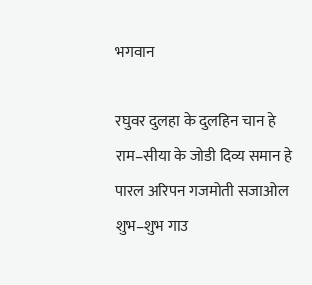भगवान

रघुवर दुलहा के दुलहिन चान हे
राम–सीया के जोडी दिव्य समान हे
पारल अरिपन गजमोती सजाओल
शुभ–शुभ गाउ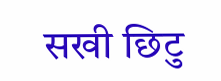सखी छिटु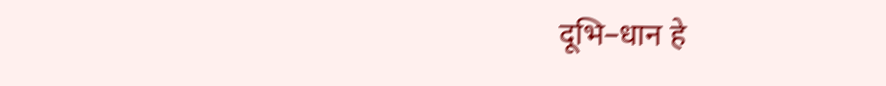दूभि–धान हे